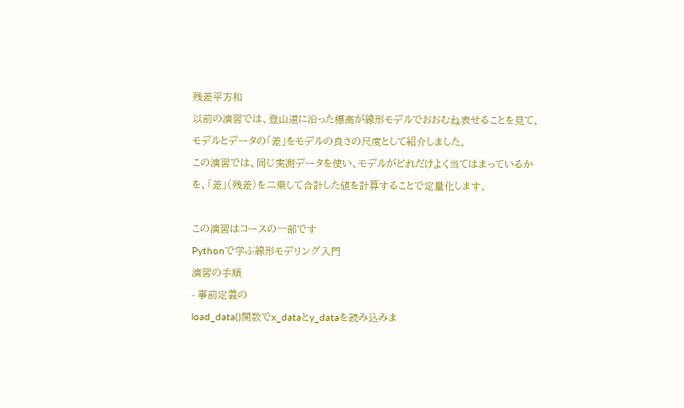残差平方和
以前の演習では、登山道に沿った標高が線形モデルでおおむね表せることを見て、モデルとデータの「差」をモデルの良さの尺度として紹介しました。
この演習では、同じ実測データを使い、モデルがどれだけよく当てはまっているかを、「差」(残差)を二乗して合計した値を計算することで定量化します。

この演習はコースの一部です
Pythonで学ぶ線形モデリング入門
演習の手順
- 事前定義の
load_data()関数でx_dataとy_dataを読み込みま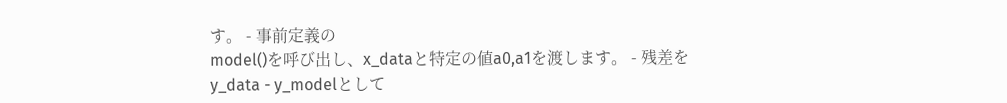す。 - 事前定義の
model()を呼び出し、x_dataと特定の値a0,a1を渡します。 - 残差を
y_data - y_modelとして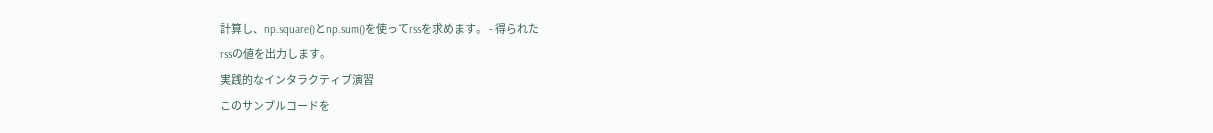計算し、np.square()とnp.sum()を使ってrssを求めます。 - 得られた
rssの値を出力します。
実践的なインタラクティブ演習
このサンプルコードを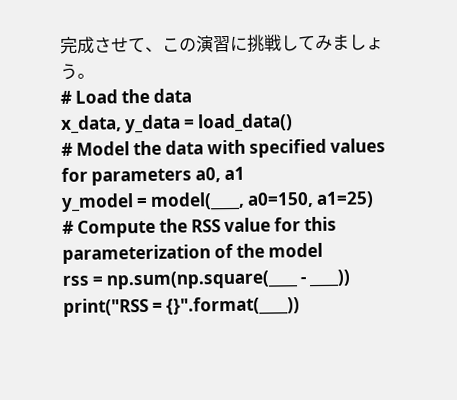完成させて、この演習に挑戦してみましょう。
# Load the data
x_data, y_data = load_data()
# Model the data with specified values for parameters a0, a1
y_model = model(____, a0=150, a1=25)
# Compute the RSS value for this parameterization of the model
rss = np.sum(np.square(____ - ____))
print("RSS = {}".format(____))